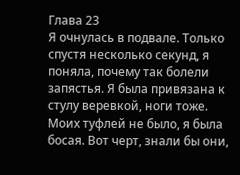Глава 23
Я очнулась в подвале. Только спустя несколько секунд, я поняла, почему так болели запястья. Я была привязана к стулу веревкой, ноги тоже. Моих туфлей не было, я была босая. Вот черт, знали бы они,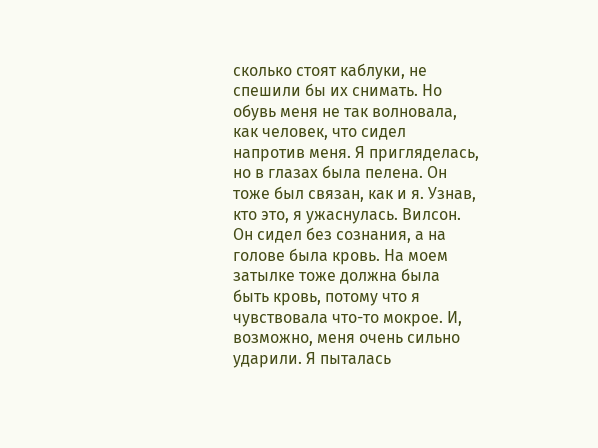сколько стоят каблуки, не спешили бы их снимать. Но обувь меня не так волновала, как человек, что сидел напротив меня. Я пригляделась, но в глазах была пелена. Он тоже был связан, как и я. Узнав, кто это, я ужаснулась. Вилсон. Он сидел без сознания, а на голове была кровь. На моем затылке тоже должна была быть кровь, потому что я чувствовала что-то мокрое. И, возможно, меня очень сильно ударили. Я пыталась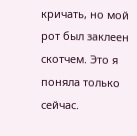кричать, но мой рот был заклеен скотчем. Это я поняла только сейчас.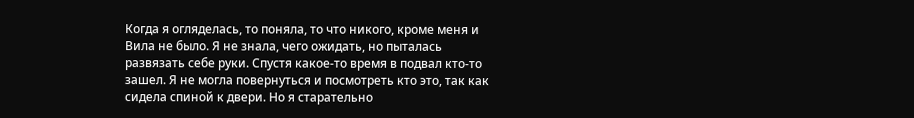Когда я огляделась, то поняла, то что никого, кроме меня и Вила не было. Я не знала, чего ожидать, но пыталась развязать себе руки. Спустя какое-то время в подвал кто-то зашел. Я не могла повернуться и посмотреть кто это, так как сидела спиной к двери. Но я старательно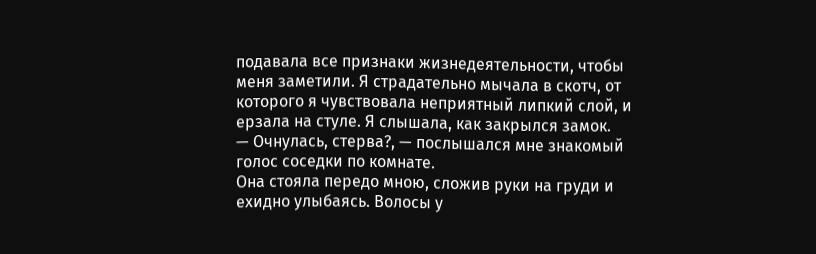подавала все признаки жизнедеятельности, чтобы меня заметили. Я страдательно мычала в скотч, от которого я чувствовала неприятный липкий слой, и ерзала на стуле. Я слышала, как закрылся замок.
— Очнулась, стерва?, — послышался мне знакомый голос соседки по комнате.
Она стояла передо мною, сложив руки на груди и ехидно улыбаясь. Волосы у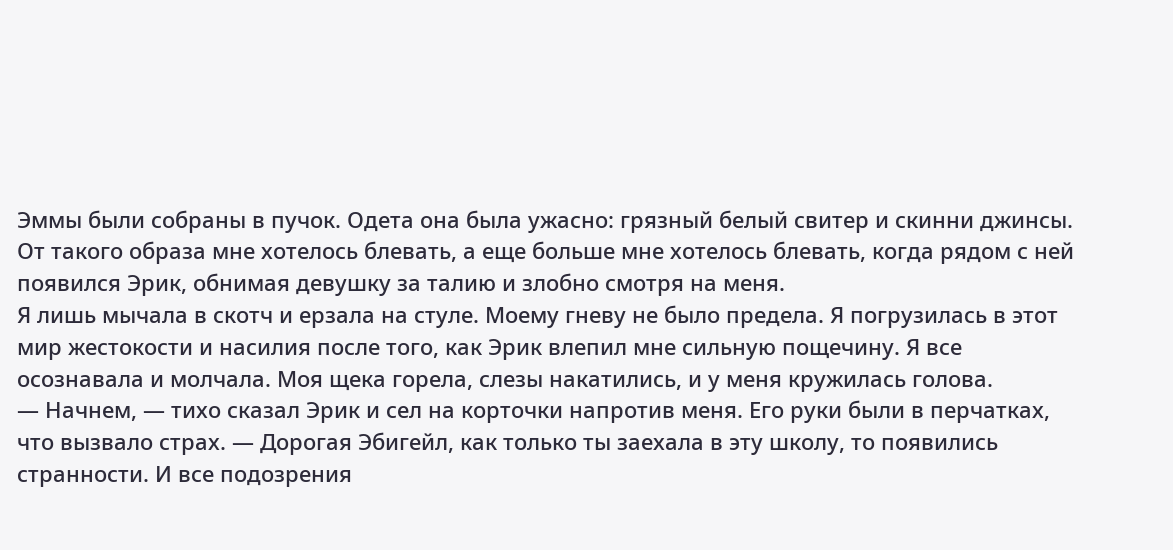Эммы были собраны в пучок. Одета она была ужасно: грязный белый свитер и скинни джинсы. От такого образа мне хотелось блевать, а еще больше мне хотелось блевать, когда рядом с ней появился Эрик, обнимая девушку за талию и злобно смотря на меня.
Я лишь мычала в скотч и ерзала на стуле. Моему гневу не было предела. Я погрузилась в этот мир жестокости и насилия после того, как Эрик влепил мне сильную пощечину. Я все осознавала и молчала. Моя щека горела, слезы накатились, и у меня кружилась голова.
— Начнем, — тихо сказал Эрик и сел на корточки напротив меня. Его руки были в перчатках, что вызвало страх. — Дорогая Эбигейл, как только ты заехала в эту школу, то появились странности. И все подозрения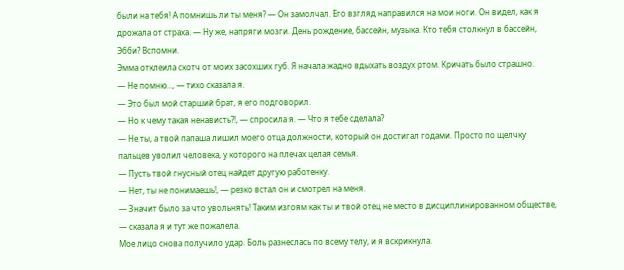были на тебя! А помнишь ли ты меня? — Он замолчал. Его взгляд направился на мои ноги. Он видел, как я дрожала от страха. — Ну же, напряги мозги. День рождение, бассейн, музыка. Кто тебя столкнул в бассейн, Эбби? Вспомни.
Эмма отклеила скотч от моих засохших губ. Я начала жадно вдыхать воздух ртом. Кричать было страшно.
— Не помню..., — тихо сказала я.
— Это был мой старший брат, я его подговорил.
— Но к чему такая ненависть?!, — спросила я. — Что я тебе сделала?
— Не ты, а твой папаша лишил моего отца должности, который он достигал годами. Просто по щелчку пальцев уволил человека, у которого на плечах целая семья.
— Пусть твой гнусный отец найдет другую работенку.
— Нет, ты не понимаешь!, — резко встал он и смотрел на меня.
— Значит было за что увольнять! Таким изгоям как ты и твой отец не место в дисциплинированном обществе, — сказала я и тут же пожалела.
Мое лицо снова получило удар. Боль разнеслась по всему телу, и я вскрикнула.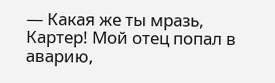— Какая же ты мразь, Картер! Мой отец попал в аварию,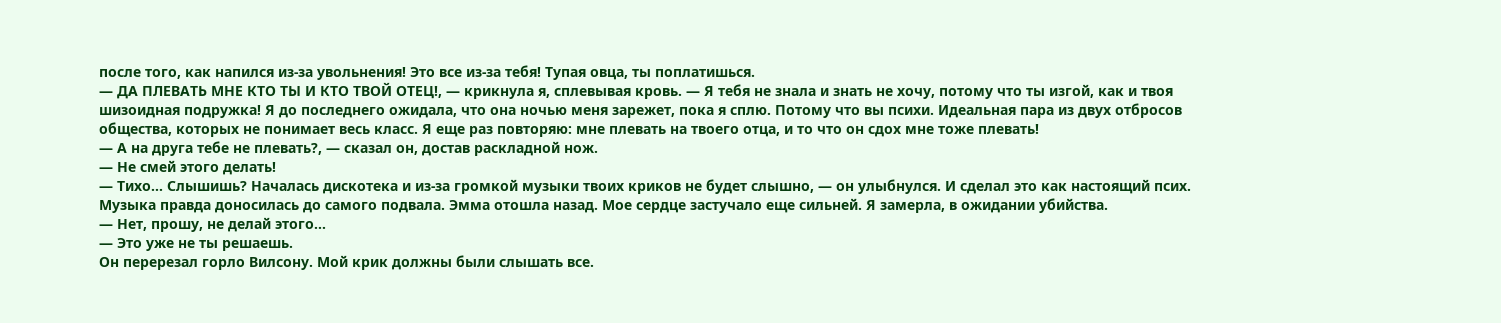после того, как напился из-за увольнения! Это все из-за тебя! Тупая овца, ты поплатишься.
— ДА ПЛЕВАТЬ МНЕ КТО ТЫ И КТО ТВОЙ ОТЕЦ!, — крикнула я, сплевывая кровь. — Я тебя не знала и знать не хочу, потому что ты изгой, как и твоя шизоидная подружка! Я до последнего ожидала, что она ночью меня зарежет, пока я сплю. Потому что вы психи. Идеальная пара из двух отбросов общества, которых не понимает весь класс. Я еще раз повторяю: мне плевать на твоего отца, и то что он сдох мне тоже плевать!
— А на друга тебе не плевать?, — сказал он, достав раскладной нож.
— Не смей этого делать!
— Тихо... Слышишь? Началась дискотека и из-за громкой музыки твоих криков не будет слышно, — он улыбнулся. И сделал это как настоящий псих.
Музыка правда доносилась до самого подвала. Эмма отошла назад. Мое сердце застучало еще сильней. Я замерла, в ожидании убийства.
— Нет, прошу, не делай этого...
— Это уже не ты решаешь.
Он перерезал горло Вилсону. Мой крик должны были слышать все.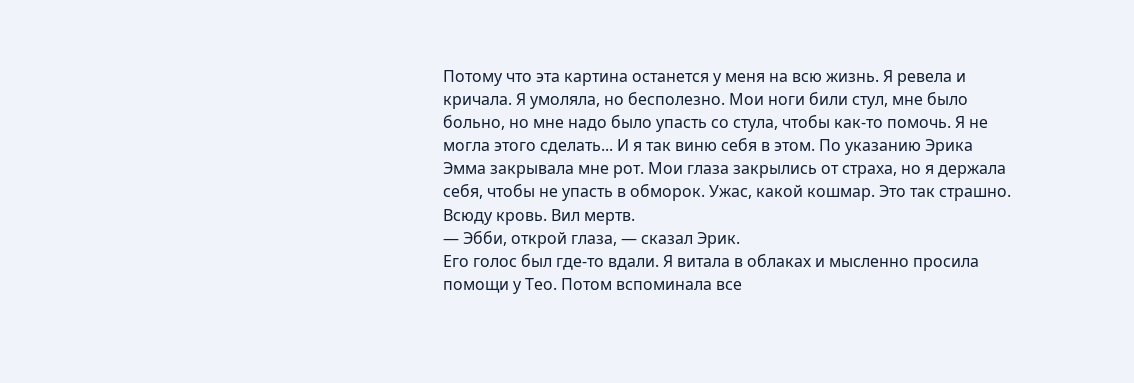Потому что эта картина останется у меня на всю жизнь. Я ревела и кричала. Я умоляла, но бесполезно. Мои ноги били стул, мне было больно, но мне надо было упасть со стула, чтобы как-то помочь. Я не могла этого сделать... И я так виню себя в этом. По указанию Эрика Эмма закрывала мне рот. Мои глаза закрылись от страха, но я держала себя, чтобы не упасть в обморок. Ужас, какой кошмар. Это так страшно. Всюду кровь. Вил мертв.
— Эбби, открой глаза, — сказал Эрик.
Его голос был где-то вдали. Я витала в облаках и мысленно просила помощи у Тео. Потом вспоминала все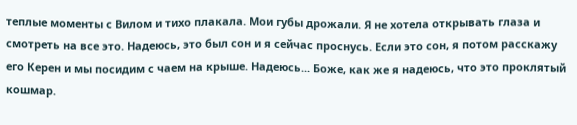теплые моменты с Вилом и тихо плакала. Мои губы дрожали. Я не хотела открывать глаза и смотреть на все это. Надеюсь, это был сон и я сейчас проснусь. Если это сон, я потом расскажу его Керен и мы посидим с чаем на крыше. Надеюсь... Боже, как же я надеюсь, что это проклятый кошмар.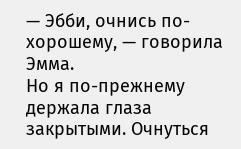— Эбби, очнись по-хорошему, — говорила Эмма.
Но я по-прежнему держала глаза закрытыми. Очнуться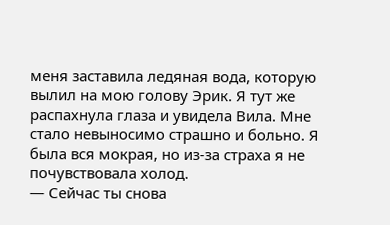меня заставила ледяная вода, которую вылил на мою голову Эрик. Я тут же распахнула глаза и увидела Вила. Мне стало невыносимо страшно и больно. Я была вся мокрая, но из-за страха я не почувствовала холод.
— Сейчас ты снова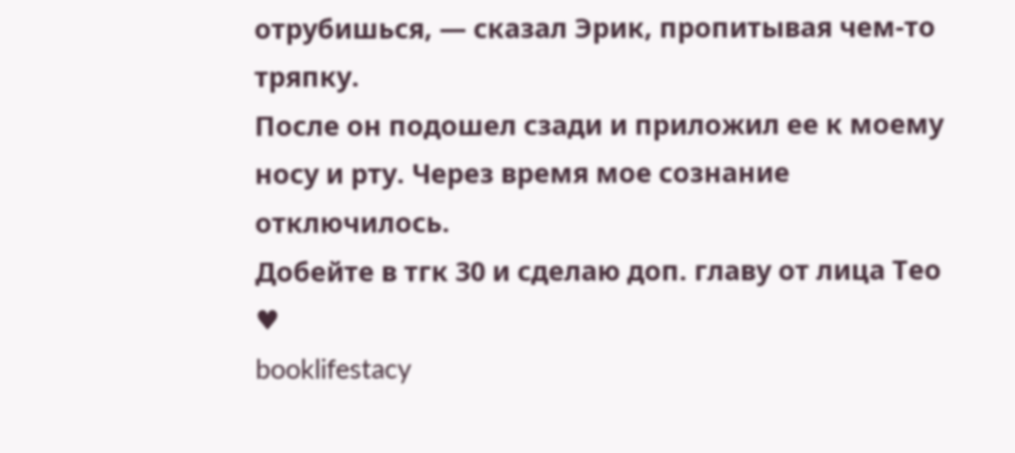отрубишься, — сказал Эрик, пропитывая чем-то тряпку.
После он подошел сзади и приложил ее к моему носу и рту. Через время мое сознание отключилось.
Добейте в тгк 30 и сделаю доп. главу от лица Тео
♥
booklifestacy